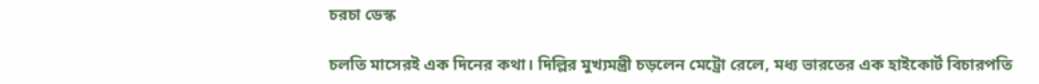চরচা ডেস্ক

চলতি মাসেরই এক দিনের কথা। দিল্লির মুখ্যমন্ত্রী চড়লেন মেট্রো রেলে, মধ্য ভারতের এক হাইকোর্ট বিচারপতি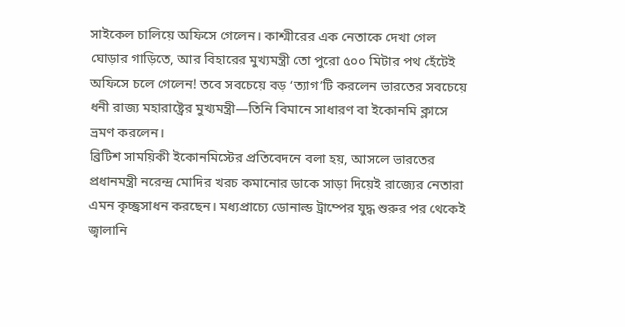সাইকেল চালিয়ে অফিসে গেলেন। কাশ্মীরের এক নেতাকে দেখা গেল ঘোড়ার গাড়িতে, আর বিহারের মুখ্যমন্ত্রী তো পুরো ৫০০ মিটার পথ হেঁটেই অফিসে চলে গেলেন! তবে সবচেয়ে বড় ‘ত্যাগ’টি করলেন ভারতের সবচেয়ে ধনী রাজ্য মহারাষ্ট্রের মুখ্যমন্ত্রী—তিনি বিমানে সাধারণ বা ইকোনমি ক্লাসে ভ্রমণ করলেন।
ব্রিটিশ সাময়িকী ইকোনমিস্টের প্রতিবেদনে বলা হয়, আসলে ভারতের প্রধানমন্ত্রী নরেন্দ্র মোদির খরচ কমানোর ডাকে সাড়া দিয়েই রাজ্যের নেতারা এমন কৃচ্ছ্রসাধন করছেন। মধ্যপ্রাচ্যে ডোনাল্ড ট্রাম্পের যুদ্ধ শুরুর পর থেকেই জ্বালানি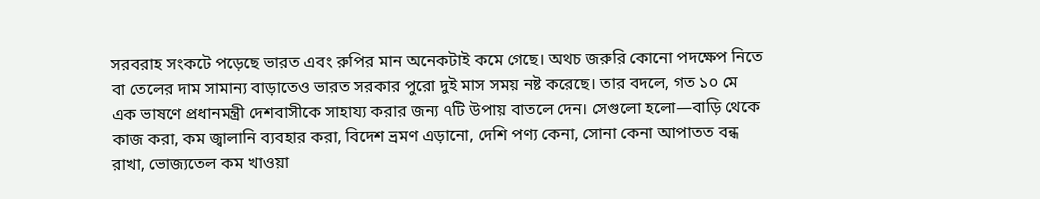সরবরাহ সংকটে পড়েছে ভারত এবং রুপির মান অনেকটাই কমে গেছে। অথচ জরুরি কোনো পদক্ষেপ নিতে বা তেলের দাম সামান্য বাড়াতেও ভারত সরকার পুরো দুই মাস সময় নষ্ট করেছে। তার বদলে, গত ১০ মে এক ভাষণে প্রধানমন্ত্রী দেশবাসীকে সাহায্য করার জন্য ৭টি উপায় বাতলে দেন। সেগুলো হলো—বাড়ি থেকে কাজ করা, কম জ্বালানি ব্যবহার করা, বিদেশ ভ্রমণ এড়ানো, দেশি পণ্য কেনা, সোনা কেনা আপাতত বন্ধ রাখা, ভোজ্যতেল কম খাওয়া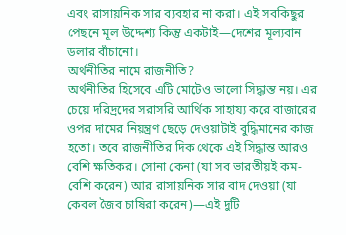এবং রাসায়নিক সার ব্যবহার না করা। এই সবকিছুর পেছনে মূল উদ্দেশ্য কিন্তু একটাই—দেশের মূল্যবান ডলার বাঁচানো।
অর্থনীতির নামে রাজনীতি?
অর্থনীতির হিসেবে এটি মোটেও ভালো সিদ্ধান্ত নয়। এর চেয়ে দরিদ্রদের সরাসরি আর্থিক সাহায্য করে বাজারের ওপর দামের নিয়ন্ত্রণ ছেড়ে দেওয়াটাই বুদ্ধিমানের কাজ হতো। তবে রাজনীতির দিক থেকে এই সিদ্ধান্ত আরও বেশি ক্ষতিকর। সোনা কেনা (যা সব ভারতীয়ই কম-বেশি করেন) আর রাসায়নিক সার বাদ দেওয়া (যা কেবল জৈব চাষিরা করেন)—এই দুটি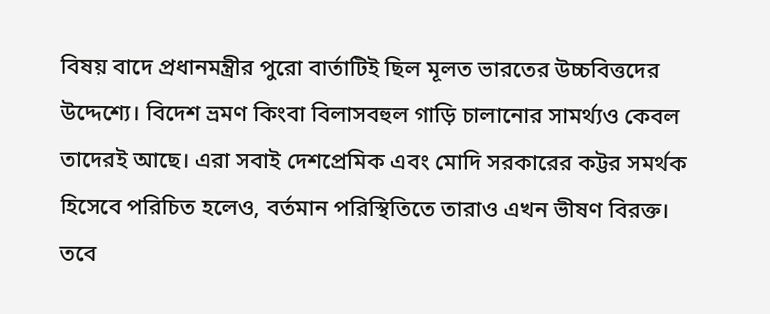বিষয় বাদে প্রধানমন্ত্রীর পুরো বার্তাটিই ছিল মূলত ভারতের উচ্চবিত্তদের উদ্দেশ্যে। বিদেশ ভ্রমণ কিংবা বিলাসবহুল গাড়ি চালানোর সামর্থ্যও কেবল তাদেরই আছে। এরা সবাই দেশপ্রেমিক এবং মোদি সরকারের কট্টর সমর্থক হিসেবে পরিচিত হলেও, বর্তমান পরিস্থিতিতে তারাও এখন ভীষণ বিরক্ত।
তবে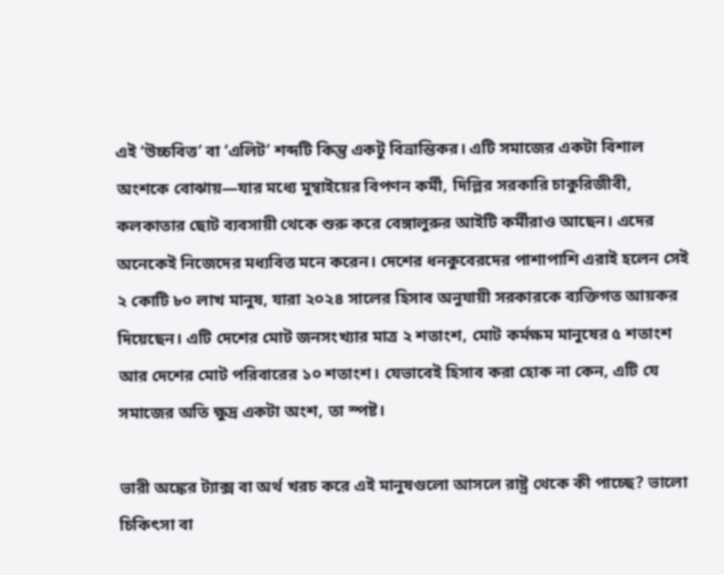এই ‘উচ্চবিত্ত’ বা ‘এলিট’ শব্দটি কিন্তু একটু বিভ্রান্তিকর। এটি সমাজের একটা বিশাল অংশকে বোঝায়—যার মধ্যে মুম্বাইয়ের বিপণন কর্মী, দিল্লির সরকারি চাকুরিজীবী, কলকাতার ছোট ব্যবসায়ী থেকে শুরু করে বেঙ্গালুরুর আইটি কর্মীরাও আছেন। এদের অনেকেই নিজেদের মধ্যবিত্ত মনে করেন। দেশের ধনকুবেরদের পাশাপাশি এরাই হলেন সেই ২ কোটি ৮০ লাখ মানুষ, যারা ২০২৪ সালের হিসাব অনুযায়ী সরকারকে ব্যক্তিগত আয়কর দিয়েছেন। এটি দেশের মোট জনসংখ্যার মাত্র ২ শতাংশ, মোট কর্মক্ষম মানুষের ৫ শতাংশ আর দেশের মোট পরিবারের ১০ শতাংশ। যেভাবেই হিসাব করা হোক না কেন, এটি যে সমাজের অতি ক্ষুদ্র একটা অংশ, তা স্পষ্ট।

ভারী অঙ্কের ট্যাক্স বা অর্থ খরচ করে এই মানুষগুলো আসলে রাষ্ট্র থেকে কী পাচ্ছে? ভালো চিকিৎসা বা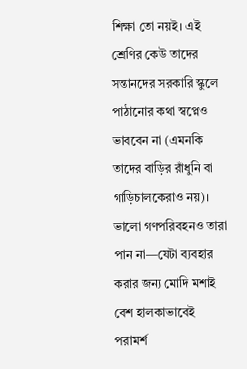শিক্ষা তো নয়ই। এই শ্রেণির কেউ তাদের সন্তানদের সরকারি স্কুলে পাঠানোর কথা স্বপ্নেও ভাববেন না (এমনকি তাদের বাড়ির রাঁধুনি বা গাড়িচালকেরাও নয়)। ভালো গণপরিবহনও তারা পান না—যেটা ব্যবহার করার জন্য মোদি মশাই বেশ হালকাভাবেই পরামর্শ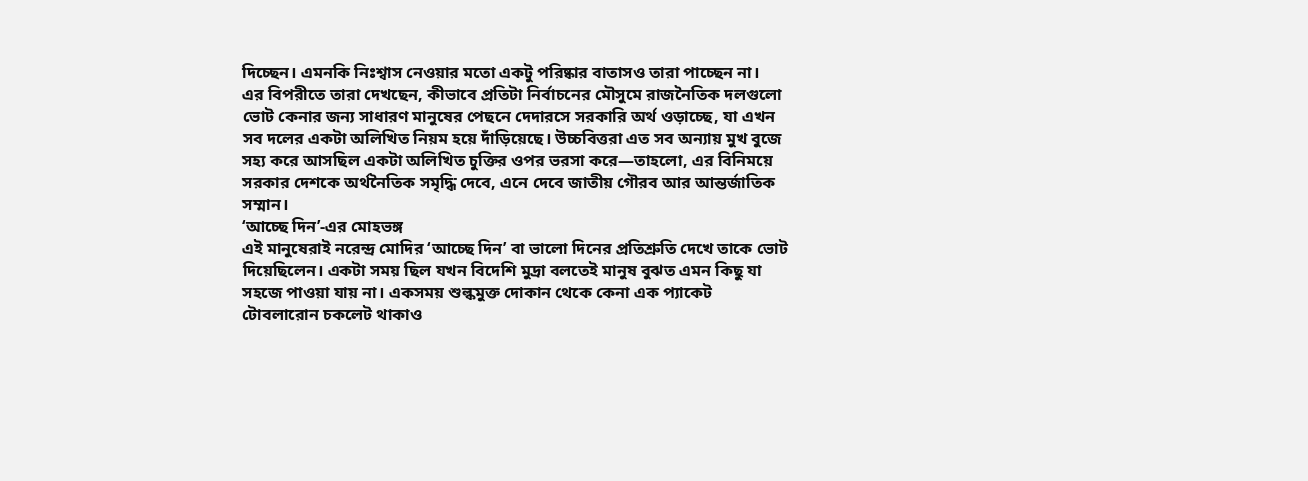দিচ্ছেন। এমনকি নিঃশ্বাস নেওয়ার মতো একটু পরিষ্কার বাতাসও তারা পাচ্ছেন না।
এর বিপরীতে তারা দেখছেন, কীভাবে প্রতিটা নির্বাচনের মৌসুমে রাজনৈতিক দলগুলো ভোট কেনার জন্য সাধারণ মানুষের পেছনে দেদারসে সরকারি অর্থ ওড়াচ্ছে, যা এখন সব দলের একটা অলিখিত নিয়ম হয়ে দাঁড়িয়েছে। উচ্চবিত্তরা এত সব অন্যায় মুখ বুজে সহ্য করে আসছিল একটা অলিখিত চুক্তির ওপর ভরসা করে—তাহলো, এর বিনিময়ে সরকার দেশকে অর্থনৈতিক সমৃদ্ধি দেবে, এনে দেবে জাতীয় গৌরব আর আন্তর্জাতিক সম্মান।
‘আচ্ছে দিন’-এর মোহভঙ্গ
এই মানুষেরাই নরেন্দ্র মোদির ‘আচ্ছে দিন’ বা ভালো দিনের প্রতিশ্রুতি দেখে তাকে ভোট দিয়েছিলেন। একটা সময় ছিল যখন বিদেশি মুদ্রা বলতেই মানুষ বুঝত এমন কিছু যা সহজে পাওয়া যায় না। একসময় শুল্কমুক্ত দোকান থেকে কেনা এক প্যাকেট টোবলারোন চকলেট থাকাও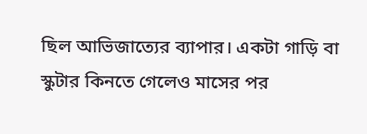ছিল আভিজাত্যের ব্যাপার। একটা গাড়ি বা স্কুটার কিনতে গেলেও মাসের পর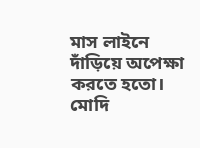মাস লাইনে দাঁড়িয়ে অপেক্ষা করতে হতো। মোদি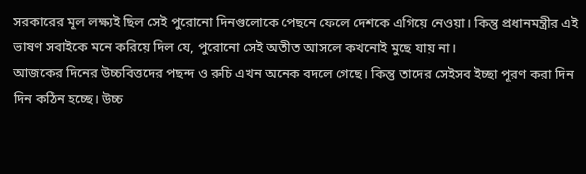সরকারের মূল লক্ষ্যই ছিল সেই পুরোনো দিনগুলোকে পেছনে ফেলে দেশকে এগিয়ে নেওয়া। কিন্তু প্রধানমন্ত্রীর এই ভাষণ সবাইকে মনে করিয়ে দিল যে, পুরোনো সেই অতীত আসলে কখনোই মুছে যায় না।
আজকের দিনের উচ্চবিত্তদের পছন্দ ও রুচি এখন অনেক বদলে গেছে। কিন্তু তাদের সেইসব ইচ্ছা পূরণ করা দিন দিন কঠিন হচ্ছে। উচ্চ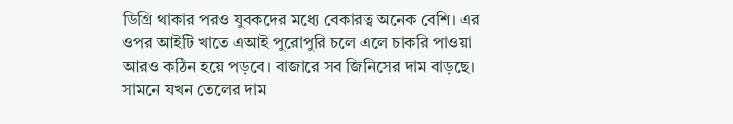ডিগ্রি থাকার পরও যুবকদের মধ্যে বেকারত্ব অনেক বেশি। এর ওপর আইটি খাতে এআই পুরোপুরি চলে এলে চাকরি পাওয়া আরও কঠিন হয়ে পড়বে। বাজারে সব জিনিসের দাম বাড়ছে। সামনে যখন তেলের দাম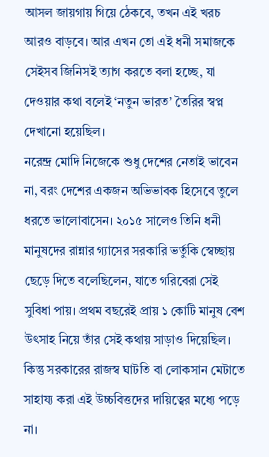আসল জায়গায় গিয়ে ঠেকবে, তখন এই খরচ আরও বাড়বে। আর এখন তো এই ধনী সমাজকে সেইসব জিনিসই ত্যাগ করতে বলা হচ্ছে, যা দেওয়ার কথা বলেই ‘নতুন ভারত’ তৈরির স্বপ্ন দেখানো হয়েছিল।
নরেন্দ্র মোদি নিজেকে শুধু দেশের নেতাই ভাবেন না, বরং দেশের একজন অভিভাবক হিসেবে তুলে ধরতে ভালোবাসেন। ২০১৫ সালেও তিনি ধনী মানুষদের রান্নার গ্যাসের সরকারি ভর্তুকি স্বেচ্ছায় ছেড়ে দিতে বলেছিলেন, যাতে গরিবেরা সেই সুবিধা পায়। প্রথম বছরেই প্রায় ১ কোটি মানুষ বেশ উৎসাহ নিয়ে তাঁর সেই কথায় সাড়াও দিয়েছিল। কিন্তু সরকারের রাজস্ব ঘাটতি বা লোকসান মেটাতে সাহায্য করা এই উচ্চবিত্তদের দায়িত্বের মধ্যে পড়ে না।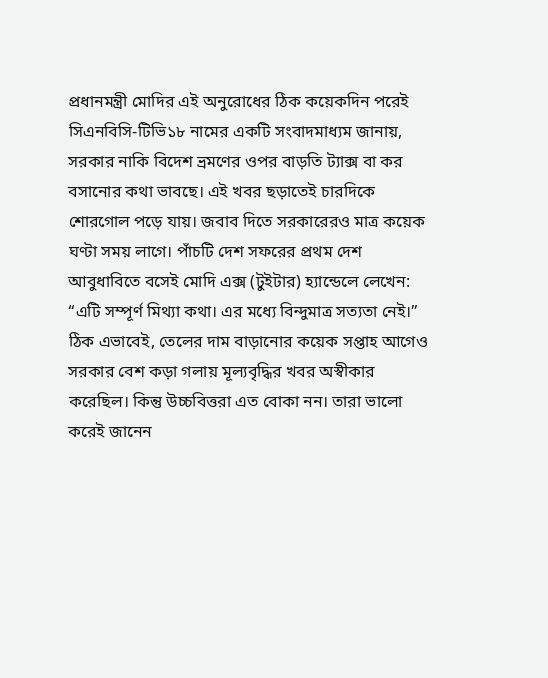প্রধানমন্ত্রী মোদির এই অনুরোধের ঠিক কয়েকদিন পরেই সিএনবিসি-টিভি১৮ নামের একটি সংবাদমাধ্যম জানায়, সরকার নাকি বিদেশ ভ্রমণের ওপর বাড়তি ট্যাক্স বা কর বসানোর কথা ভাবছে। এই খবর ছড়াতেই চারদিকে শোরগোল পড়ে যায়। জবাব দিতে সরকারেরও মাত্র কয়েক ঘণ্টা সময় লাগে। পাঁচটি দেশ সফরের প্রথম দেশ আবুধাবিতে বসেই মোদি এক্স (টুইটার) হ্যান্ডেলে লেখেন: “এটি সম্পূর্ণ মিথ্যা কথা। এর মধ্যে বিন্দুমাত্র সত্যতা নেই।”
ঠিক এভাবেই, তেলের দাম বাড়ানোর কয়েক সপ্তাহ আগেও সরকার বেশ কড়া গলায় মূল্যবৃদ্ধির খবর অস্বীকার করেছিল। কিন্তু উচ্চবিত্তরা এত বোকা নন। তারা ভালো করেই জানেন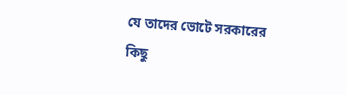যে তাদের ভোটে সরকারের কিছু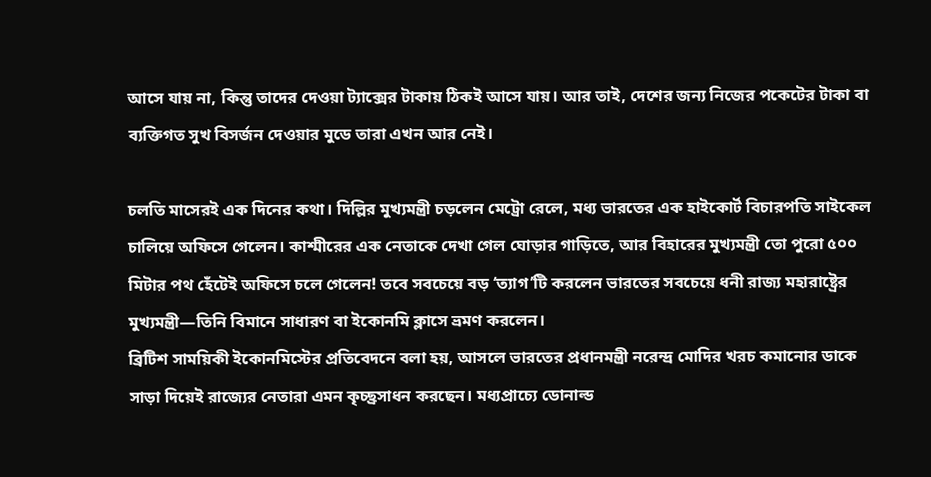আসে যায় না, কিন্তু তাদের দেওয়া ট্যাক্সের টাকায় ঠিকই আসে যায়। আর তাই, দেশের জন্য নিজের পকেটের টাকা বা ব্যক্তিগত সুখ বিসর্জন দেওয়ার মুডে তারা এখন আর নেই।

চলতি মাসেরই এক দিনের কথা। দিল্লির মুখ্যমন্ত্রী চড়লেন মেট্রো রেলে, মধ্য ভারতের এক হাইকোর্ট বিচারপতি সাইকেল চালিয়ে অফিসে গেলেন। কাশ্মীরের এক নেতাকে দেখা গেল ঘোড়ার গাড়িতে, আর বিহারের মুখ্যমন্ত্রী তো পুরো ৫০০ মিটার পথ হেঁটেই অফিসে চলে গেলেন! তবে সবচেয়ে বড় ‘ত্যাগ’টি করলেন ভারতের সবচেয়ে ধনী রাজ্য মহারাষ্ট্রের মুখ্যমন্ত্রী—তিনি বিমানে সাধারণ বা ইকোনমি ক্লাসে ভ্রমণ করলেন।
ব্রিটিশ সাময়িকী ইকোনমিস্টের প্রতিবেদনে বলা হয়, আসলে ভারতের প্রধানমন্ত্রী নরেন্দ্র মোদির খরচ কমানোর ডাকে সাড়া দিয়েই রাজ্যের নেতারা এমন কৃচ্ছ্রসাধন করছেন। মধ্যপ্রাচ্যে ডোনাল্ড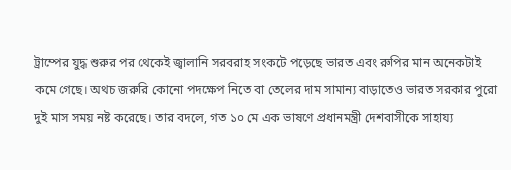ট্রাম্পের যুদ্ধ শুরুর পর থেকেই জ্বালানি সরবরাহ সংকটে পড়েছে ভারত এবং রুপির মান অনেকটাই কমে গেছে। অথচ জরুরি কোনো পদক্ষেপ নিতে বা তেলের দাম সামান্য বাড়াতেও ভারত সরকার পুরো দুই মাস সময় নষ্ট করেছে। তার বদলে, গত ১০ মে এক ভাষণে প্রধানমন্ত্রী দেশবাসীকে সাহায্য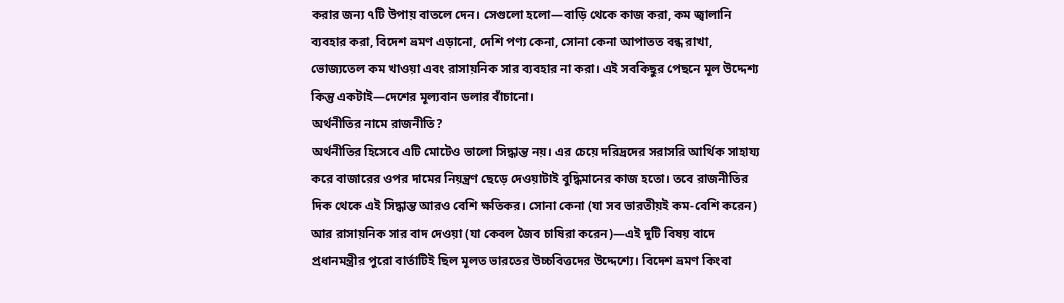করার জন্য ৭টি উপায় বাতলে দেন। সেগুলো হলো—বাড়ি থেকে কাজ করা, কম জ্বালানি ব্যবহার করা, বিদেশ ভ্রমণ এড়ানো, দেশি পণ্য কেনা, সোনা কেনা আপাতত বন্ধ রাখা, ভোজ্যতেল কম খাওয়া এবং রাসায়নিক সার ব্যবহার না করা। এই সবকিছুর পেছনে মূল উদ্দেশ্য কিন্তু একটাই—দেশের মূল্যবান ডলার বাঁচানো।
অর্থনীতির নামে রাজনীতি?
অর্থনীতির হিসেবে এটি মোটেও ভালো সিদ্ধান্ত নয়। এর চেয়ে দরিদ্রদের সরাসরি আর্থিক সাহায্য করে বাজারের ওপর দামের নিয়ন্ত্রণ ছেড়ে দেওয়াটাই বুদ্ধিমানের কাজ হতো। তবে রাজনীতির দিক থেকে এই সিদ্ধান্ত আরও বেশি ক্ষতিকর। সোনা কেনা (যা সব ভারতীয়ই কম-বেশি করেন) আর রাসায়নিক সার বাদ দেওয়া (যা কেবল জৈব চাষিরা করেন)—এই দুটি বিষয় বাদে প্রধানমন্ত্রীর পুরো বার্তাটিই ছিল মূলত ভারতের উচ্চবিত্তদের উদ্দেশ্যে। বিদেশ ভ্রমণ কিংবা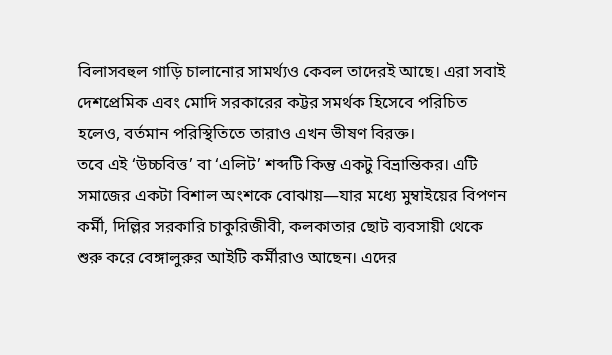বিলাসবহুল গাড়ি চালানোর সামর্থ্যও কেবল তাদেরই আছে। এরা সবাই দেশপ্রেমিক এবং মোদি সরকারের কট্টর সমর্থক হিসেবে পরিচিত হলেও, বর্তমান পরিস্থিতিতে তারাও এখন ভীষণ বিরক্ত।
তবে এই ‘উচ্চবিত্ত’ বা ‘এলিট’ শব্দটি কিন্তু একটু বিভ্রান্তিকর। এটি সমাজের একটা বিশাল অংশকে বোঝায়—যার মধ্যে মুম্বাইয়ের বিপণন কর্মী, দিল্লির সরকারি চাকুরিজীবী, কলকাতার ছোট ব্যবসায়ী থেকে শুরু করে বেঙ্গালুরুর আইটি কর্মীরাও আছেন। এদের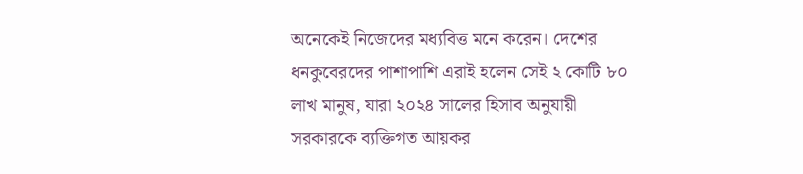অনেকেই নিজেদের মধ্যবিত্ত মনে করেন। দেশের ধনকুবেরদের পাশাপাশি এরাই হলেন সেই ২ কোটি ৮০ লাখ মানুষ, যারা ২০২৪ সালের হিসাব অনুযায়ী সরকারকে ব্যক্তিগত আয়কর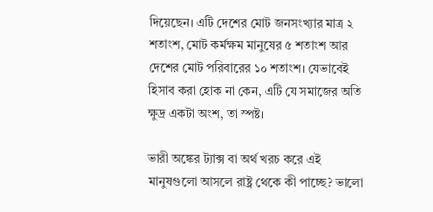দিয়েছেন। এটি দেশের মোট জনসংখ্যার মাত্র ২ শতাংশ, মোট কর্মক্ষম মানুষের ৫ শতাংশ আর দেশের মোট পরিবারের ১০ শতাংশ। যেভাবেই হিসাব করা হোক না কেন, এটি যে সমাজের অতি ক্ষুদ্র একটা অংশ, তা স্পষ্ট।

ভারী অঙ্কের ট্যাক্স বা অর্থ খরচ করে এই মানুষগুলো আসলে রাষ্ট্র থেকে কী পাচ্ছে? ভালো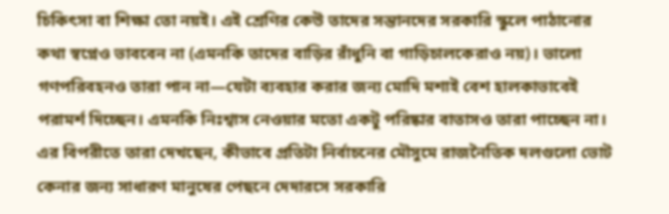চিকিৎসা বা শিক্ষা তো নয়ই। এই শ্রেণির কেউ তাদের সন্তানদের সরকারি স্কুলে পাঠানোর কথা স্বপ্নেও ভাববেন না (এমনকি তাদের বাড়ির রাঁধুনি বা গাড়িচালকেরাও নয়)। ভালো গণপরিবহনও তারা পান না—যেটা ব্যবহার করার জন্য মোদি মশাই বেশ হালকাভাবেই পরামর্শ দিচ্ছেন। এমনকি নিঃশ্বাস নেওয়ার মতো একটু পরিষ্কার বাতাসও তারা পাচ্ছেন না।
এর বিপরীতে তারা দেখছেন, কীভাবে প্রতিটা নির্বাচনের মৌসুমে রাজনৈতিক দলগুলো ভোট কেনার জন্য সাধারণ মানুষের পেছনে দেদারসে সরকারি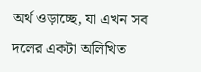অর্থ ওড়াচ্ছে, যা এখন সব দলের একটা অলিখিত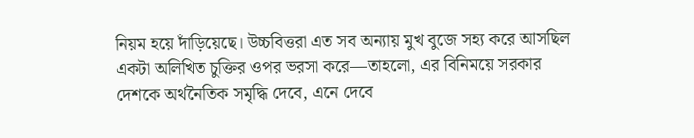নিয়ম হয়ে দাঁড়িয়েছে। উচ্চবিত্তরা এত সব অন্যায় মুখ বুজে সহ্য করে আসছিল একটা অলিখিত চুক্তির ওপর ভরসা করে—তাহলো, এর বিনিময়ে সরকার দেশকে অর্থনৈতিক সমৃদ্ধি দেবে, এনে দেবে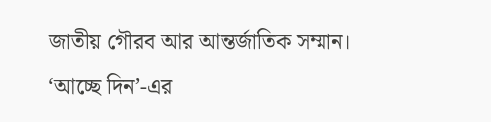জাতীয় গৌরব আর আন্তর্জাতিক সম্মান।
‘আচ্ছে দিন’-এর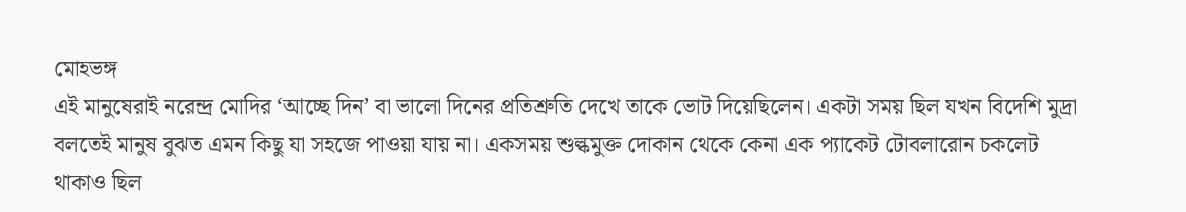মোহভঙ্গ
এই মানুষেরাই নরেন্দ্র মোদির ‘আচ্ছে দিন’ বা ভালো দিনের প্রতিশ্রুতি দেখে তাকে ভোট দিয়েছিলেন। একটা সময় ছিল যখন বিদেশি মুদ্রা বলতেই মানুষ বুঝত এমন কিছু যা সহজে পাওয়া যায় না। একসময় শুল্কমুক্ত দোকান থেকে কেনা এক প্যাকেট টোবলারোন চকলেট থাকাও ছিল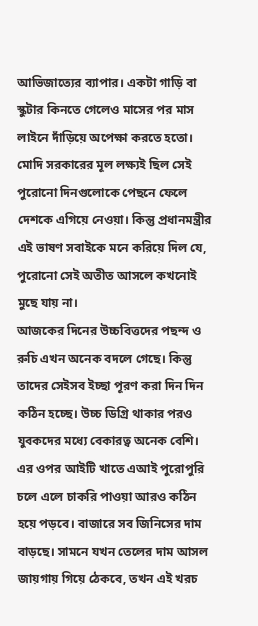আভিজাত্যের ব্যাপার। একটা গাড়ি বা স্কুটার কিনতে গেলেও মাসের পর মাস লাইনে দাঁড়িয়ে অপেক্ষা করতে হতো। মোদি সরকারের মূল লক্ষ্যই ছিল সেই পুরোনো দিনগুলোকে পেছনে ফেলে দেশকে এগিয়ে নেওয়া। কিন্তু প্রধানমন্ত্রীর এই ভাষণ সবাইকে মনে করিয়ে দিল যে, পুরোনো সেই অতীত আসলে কখনোই মুছে যায় না।
আজকের দিনের উচ্চবিত্তদের পছন্দ ও রুচি এখন অনেক বদলে গেছে। কিন্তু তাদের সেইসব ইচ্ছা পূরণ করা দিন দিন কঠিন হচ্ছে। উচ্চ ডিগ্রি থাকার পরও যুবকদের মধ্যে বেকারত্ব অনেক বেশি। এর ওপর আইটি খাতে এআই পুরোপুরি চলে এলে চাকরি পাওয়া আরও কঠিন হয়ে পড়বে। বাজারে সব জিনিসের দাম বাড়ছে। সামনে যখন তেলের দাম আসল জায়গায় গিয়ে ঠেকবে, তখন এই খরচ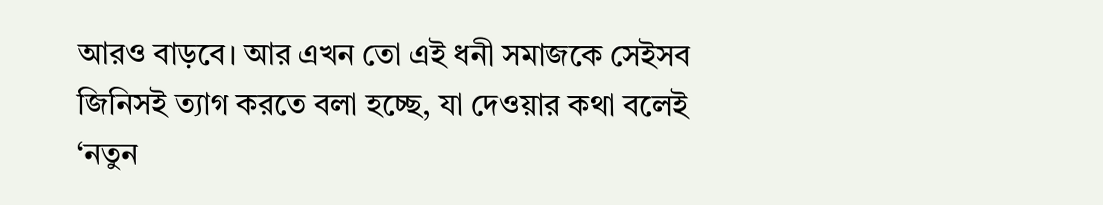আরও বাড়বে। আর এখন তো এই ধনী সমাজকে সেইসব জিনিসই ত্যাগ করতে বলা হচ্ছে, যা দেওয়ার কথা বলেই ‘নতুন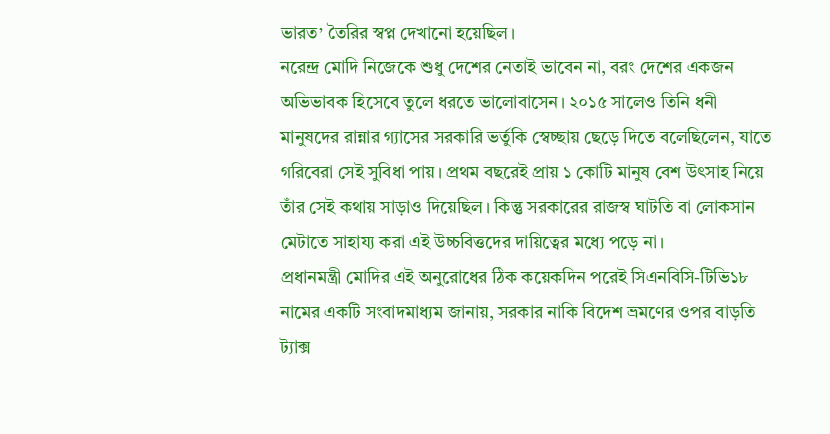ভারত’ তৈরির স্বপ্ন দেখানো হয়েছিল।
নরেন্দ্র মোদি নিজেকে শুধু দেশের নেতাই ভাবেন না, বরং দেশের একজন অভিভাবক হিসেবে তুলে ধরতে ভালোবাসেন। ২০১৫ সালেও তিনি ধনী মানুষদের রান্নার গ্যাসের সরকারি ভর্তুকি স্বেচ্ছায় ছেড়ে দিতে বলেছিলেন, যাতে গরিবেরা সেই সুবিধা পায়। প্রথম বছরেই প্রায় ১ কোটি মানুষ বেশ উৎসাহ নিয়ে তাঁর সেই কথায় সাড়াও দিয়েছিল। কিন্তু সরকারের রাজস্ব ঘাটতি বা লোকসান মেটাতে সাহায্য করা এই উচ্চবিত্তদের দায়িত্বের মধ্যে পড়ে না।
প্রধানমন্ত্রী মোদির এই অনুরোধের ঠিক কয়েকদিন পরেই সিএনবিসি-টিভি১৮ নামের একটি সংবাদমাধ্যম জানায়, সরকার নাকি বিদেশ ভ্রমণের ওপর বাড়তি ট্যাক্স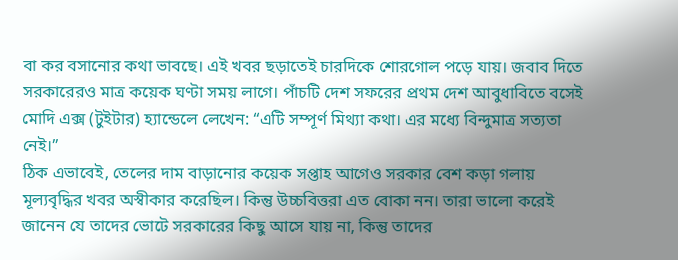বা কর বসানোর কথা ভাবছে। এই খবর ছড়াতেই চারদিকে শোরগোল পড়ে যায়। জবাব দিতে সরকারেরও মাত্র কয়েক ঘণ্টা সময় লাগে। পাঁচটি দেশ সফরের প্রথম দেশ আবুধাবিতে বসেই মোদি এক্স (টুইটার) হ্যান্ডেলে লেখেন: “এটি সম্পূর্ণ মিথ্যা কথা। এর মধ্যে বিন্দুমাত্র সত্যতা নেই।”
ঠিক এভাবেই, তেলের দাম বাড়ানোর কয়েক সপ্তাহ আগেও সরকার বেশ কড়া গলায় মূল্যবৃদ্ধির খবর অস্বীকার করেছিল। কিন্তু উচ্চবিত্তরা এত বোকা নন। তারা ভালো করেই জানেন যে তাদের ভোটে সরকারের কিছু আসে যায় না, কিন্তু তাদের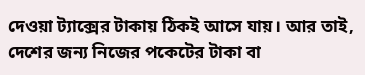দেওয়া ট্যাক্সের টাকায় ঠিকই আসে যায়। আর তাই, দেশের জন্য নিজের পকেটের টাকা বা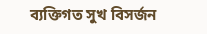ব্যক্তিগত সুখ বিসর্জন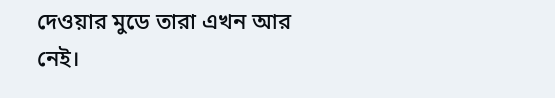দেওয়ার মুডে তারা এখন আর নেই।